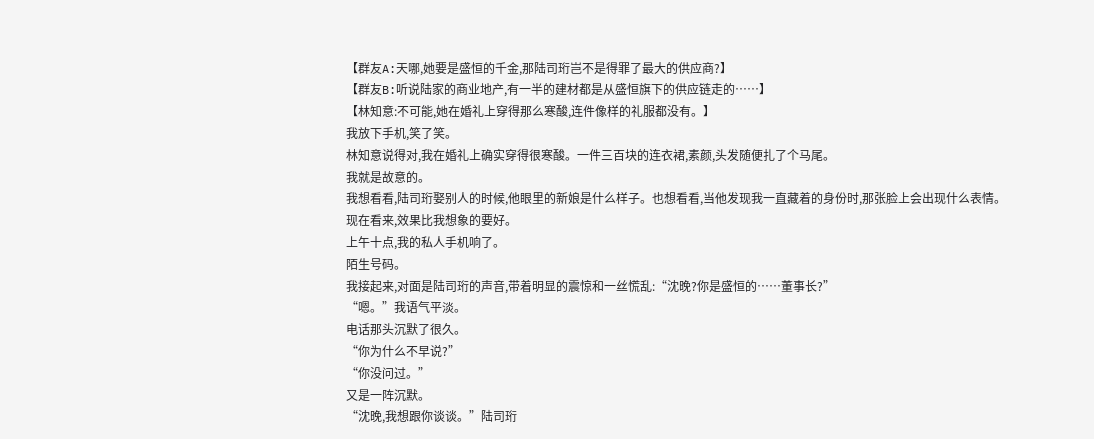【群友A:天哪,她要是盛恒的千金,那陆司珩岂不是得罪了最大的供应商?】
【群友B:听说陆家的商业地产,有一半的建材都是从盛恒旗下的供应链走的……】
【林知意:不可能,她在婚礼上穿得那么寒酸,连件像样的礼服都没有。】
我放下手机,笑了笑。
林知意说得对,我在婚礼上确实穿得很寒酸。一件三百块的连衣裙,素颜,头发随便扎了个马尾。
我就是故意的。
我想看看,陆司珩娶别人的时候,他眼里的新娘是什么样子。也想看看,当他发现我一直藏着的身份时,那张脸上会出现什么表情。
现在看来,效果比我想象的要好。
上午十点,我的私人手机响了。
陌生号码。
我接起来,对面是陆司珩的声音,带着明显的震惊和一丝慌乱:“沈晚?你是盛恒的……董事长?”
“嗯。”我语气平淡。
电话那头沉默了很久。
“你为什么不早说?”
“你没问过。”
又是一阵沉默。
“沈晚,我想跟你谈谈。”陆司珩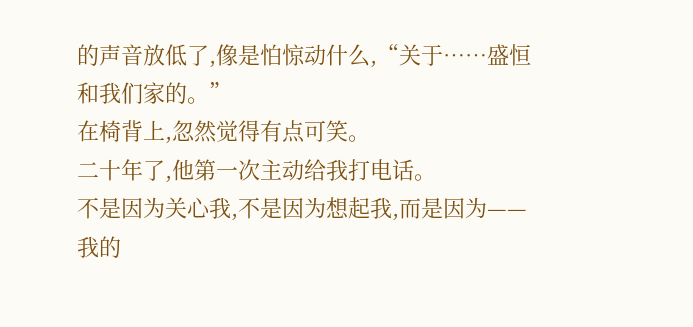的声音放低了,像是怕惊动什么,“关于……盛恒和我们家的。”
在椅背上,忽然觉得有点可笑。
二十年了,他第一次主动给我打电话。
不是因为关心我,不是因为想起我,而是因为——我的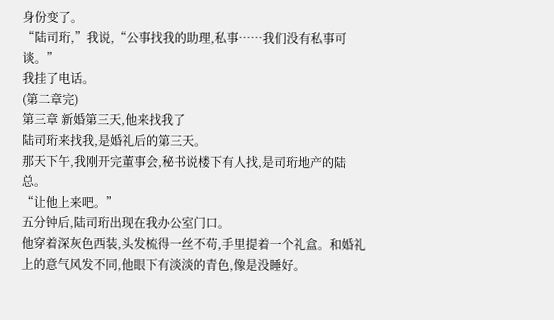身份变了。
“陆司珩,”我说,“公事找我的助理,私事……我们没有私事可谈。”
我挂了电话。
(第二章完)
第三章 新婚第三天,他来找我了
陆司珩来找我,是婚礼后的第三天。
那天下午,我刚开完董事会,秘书说楼下有人找,是司珩地产的陆总。
“让他上来吧。”
五分钟后,陆司珩出现在我办公室门口。
他穿着深灰色西装,头发梳得一丝不苟,手里提着一个礼盒。和婚礼上的意气风发不同,他眼下有淡淡的青色,像是没睡好。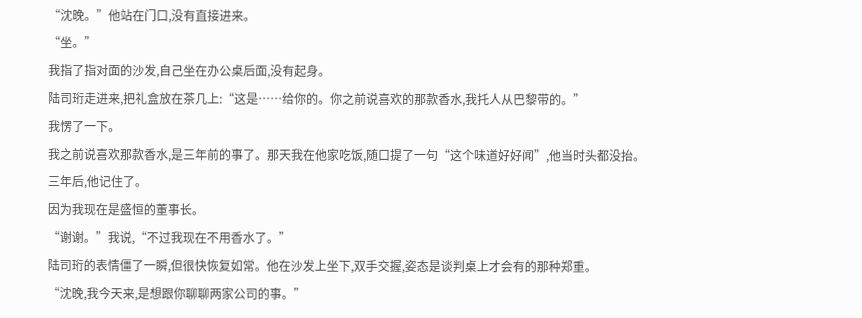“沈晚。”他站在门口,没有直接进来。
“坐。”
我指了指对面的沙发,自己坐在办公桌后面,没有起身。
陆司珩走进来,把礼盒放在茶几上:“这是……给你的。你之前说喜欢的那款香水,我托人从巴黎带的。”
我愣了一下。
我之前说喜欢那款香水,是三年前的事了。那天我在他家吃饭,随口提了一句“这个味道好好闻”,他当时头都没抬。
三年后,他记住了。
因为我现在是盛恒的董事长。
“谢谢。”我说,“不过我现在不用香水了。”
陆司珩的表情僵了一瞬,但很快恢复如常。他在沙发上坐下,双手交握,姿态是谈判桌上才会有的那种郑重。
“沈晚,我今天来,是想跟你聊聊两家公司的事。”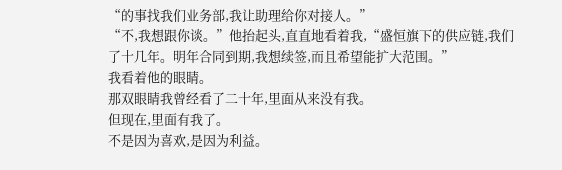“的事找我们业务部,我让助理给你对接人。”
“不,我想跟你谈。”他抬起头,直直地看着我,“盛恒旗下的供应链,我们了十几年。明年合同到期,我想续签,而且希望能扩大范围。”
我看着他的眼睛。
那双眼睛我曾经看了二十年,里面从来没有我。
但现在,里面有我了。
不是因为喜欢,是因为利益。